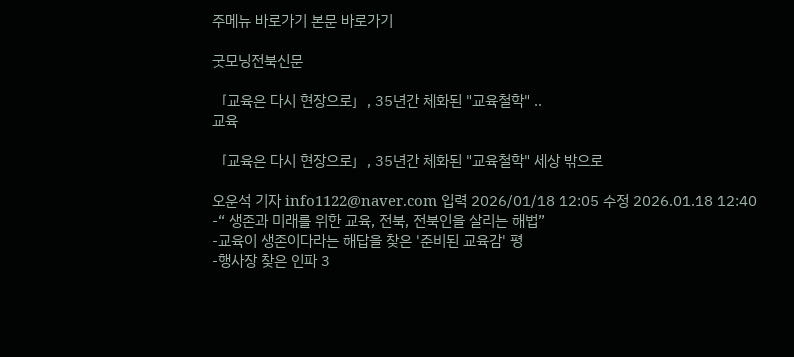주메뉴 바로가기 본문 바로가기

굿모닝전북신문

「교육은 다시 현장으로」, 35년간 체화된 "교육철학" ..
교육

「교육은 다시 현장으로」, 35년간 체화된 "교육철학" 세상 밖으로

오운석 기자 info1122@naver.com 입력 2026/01/18 12:05 수정 2026.01.18 12:40
-“ 생존과 미래를 위한 교육, 전북, 전북인을 살리는 해법”
-교육이 생존이다라는 해답을 찾은 '준비된 교육감' 평
-행사장 찾은 인파 3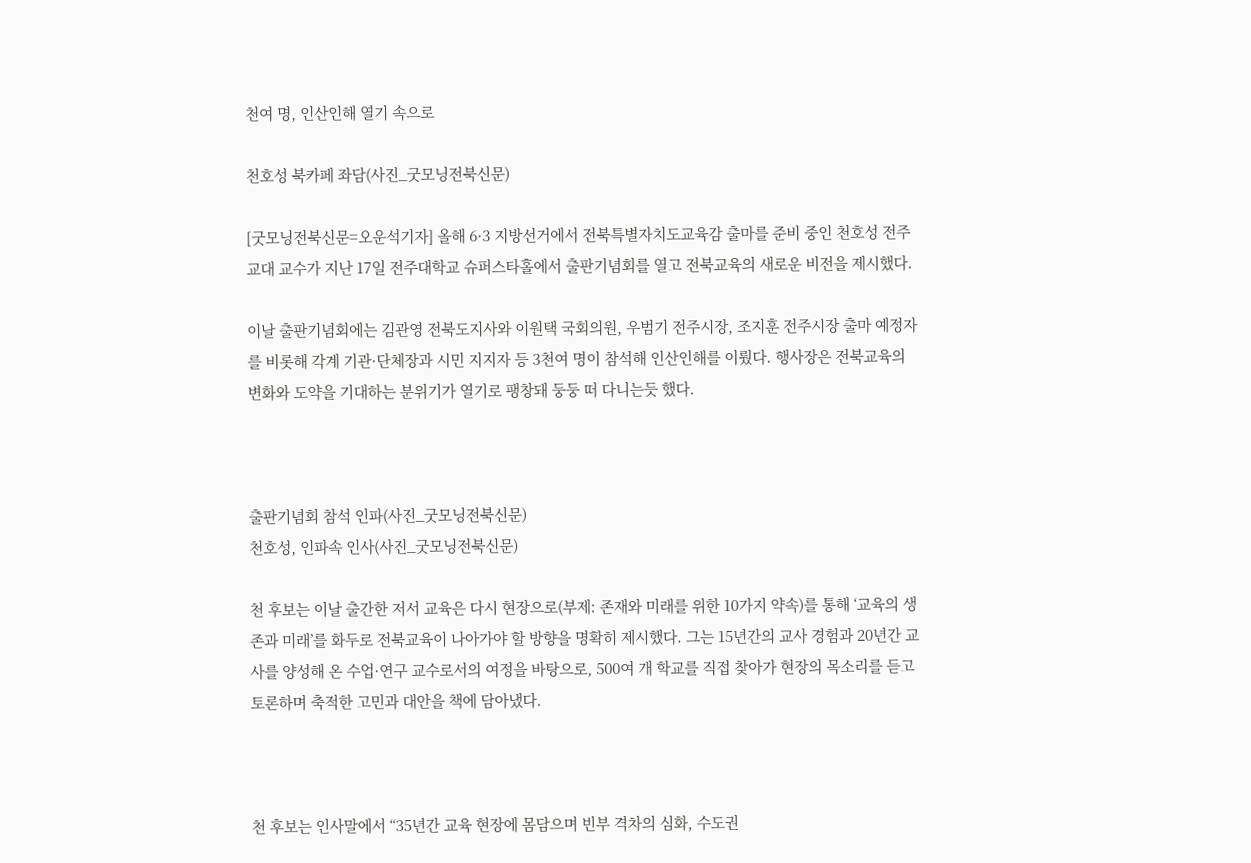천여 명, 인산인해 열기 속으로

천호성 북카페 좌담(사진_굿모닝전북신문)

[굿모닝전북신문=오운석기자] 올해 6·3 지방선거에서 전북특별자치도교육감 출마를 준비 중인 천호성 전주교대 교수가 지난 17일 전주대학교 슈퍼스타홀에서 출판기념회를 열고 전북교육의 새로운 비전을 제시했다.

이날 출판기념회에는 김관영 전북도지사와 이원택 국회의원, 우범기 전주시장, 조지훈 전주시장 출마 예정자를 비롯해 각계 기관·단체장과 시민 지지자 등 3천여 명이 참석해 인산인해를 이뤘다. 행사장은 전북교육의 변화와 도약을 기대하는 분위기가 열기로 팽창돼 둥둥 떠 다니는듯 했다.



출판기념회 참석 인파(사진_굿모닝전북신문)
천호성, 인파속 인사(사진_굿모닝전북신문)

천 후보는 이날 출간한 저서 교육은 다시 현장으로(부제: 존재와 미래를 위한 10가지 약속)를 통해 ‘교육의 생존과 미래’를 화두로 전북교육이 나아가야 할 방향을 명확히 제시했다. 그는 15년간의 교사 경험과 20년간 교사를 양성해 온 수업·연구 교수로서의 여정을 바탕으로, 500여 개 학교를 직접 찾아가 현장의 목소리를 듣고 토론하며 축적한 고민과 대안을 책에 담아냈다.



천 후보는 인사말에서 “35년간 교육 현장에 몸담으며 빈부 격차의 심화, 수도권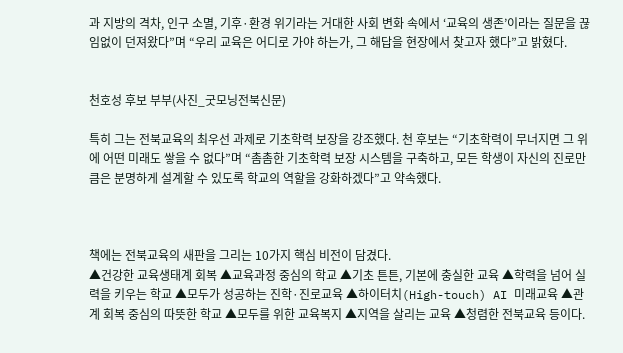과 지방의 격차, 인구 소멸, 기후·환경 위기라는 거대한 사회 변화 속에서 ‘교육의 생존’이라는 질문을 끊임없이 던져왔다”며 “우리 교육은 어디로 가야 하는가, 그 해답을 현장에서 찾고자 했다”고 밝혔다.


천호성 후보 부부(사진_굿모닝전북신문)

특히 그는 전북교육의 최우선 과제로 기초학력 보장을 강조했다. 천 후보는 “기초학력이 무너지면 그 위에 어떤 미래도 쌓을 수 없다”며 “촘촘한 기초학력 보장 시스템을 구축하고, 모든 학생이 자신의 진로만큼은 분명하게 설계할 수 있도록 학교의 역할을 강화하겠다”고 약속했다.



책에는 전북교육의 새판을 그리는 10가지 핵심 비전이 담겼다.
▲건강한 교육생태계 회복 ▲교육과정 중심의 학교 ▲기초 튼튼, 기본에 충실한 교육 ▲학력을 넘어 실력을 키우는 학교 ▲모두가 성공하는 진학·진로교육 ▲하이터치(High-touch) AI 미래교육 ▲관계 회복 중심의 따뜻한 학교 ▲모두를 위한 교육복지 ▲지역을 살리는 교육 ▲청렴한 전북교육 등이다.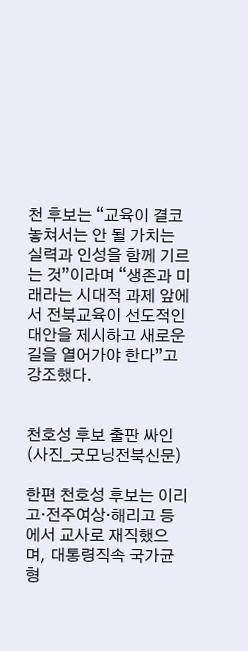천 후보는 “교육이 결코 놓쳐서는 안 될 가치는 실력과 인성을 함께 기르는 것”이라며 “생존과 미래라는 시대적 과제 앞에서 전북교육이 선도적인 대안을 제시하고 새로운 길을 열어가야 한다”고 강조했다.


천호성 후보 출판 싸인(사진_굿모닝전북신문)

한편 천호성 후보는 이리고·전주여상·해리고 등에서 교사로 재직했으며, 대통령직속 국가균형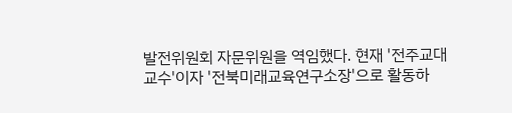발전위원회 자문위원을 역임했다. 현재 '전주교대 교수'이자 '전북미래교육연구소장'으로 활동하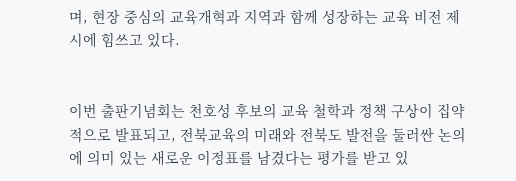며, 현장 중심의 교육개혁과 지역과 함께 성장하는 교육 비전 제시에 힘쓰고 있다.


이번 출판기념회는 천호성 후보의 교육 철학과 정책 구상이 집약적으로 발표되고, 전북교육의 미래와 전북도 발전을 둘러싼 논의에 의미 있는 새로운 이정표를 남겼다는 평가를 받고 있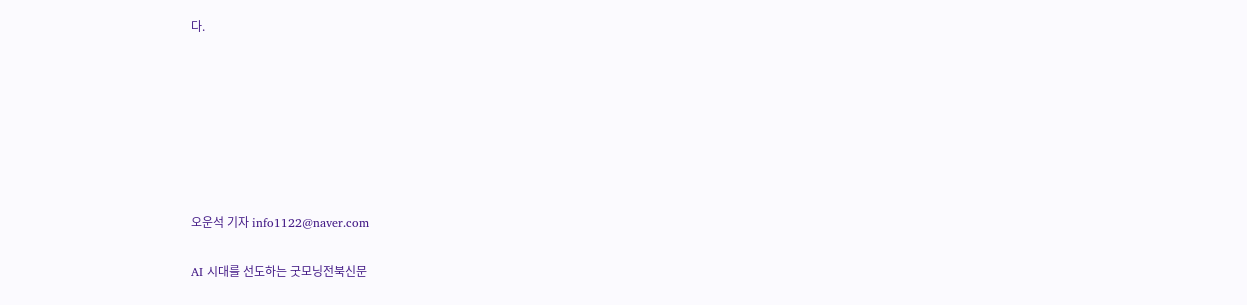다.







오운석 기자 info1122@naver.com

AI 시대를 선도하는 굿모닝전북신문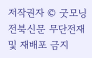저작권자 © 굿모닝전북신문 무단전재 및 재배포 금지